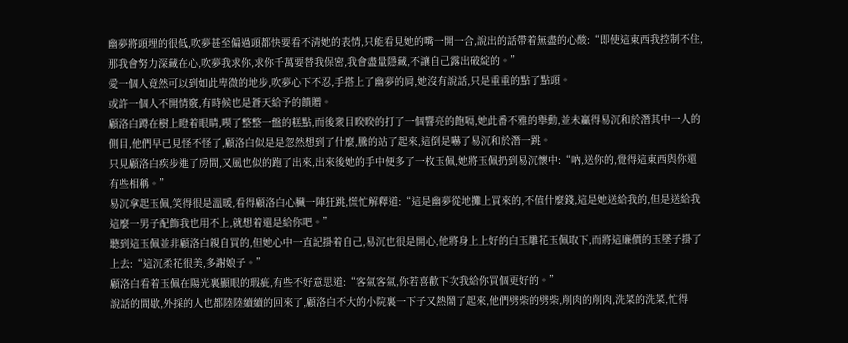幽夢將頭埋的很低,吹夢甚至偏過頭都快要看不清她的表情,只能看見她的嘴一開一合,說出的話帶着無盡的心酸:“即使這東西我控制不住,那我會努力深藏在心,吹夢我求你,求你千萬要替我保密,我會盡量隱藏,不讓自己露出破綻的。”
愛一個人竟然可以到如此卑微的地步,吹夢心下不忍,手搭上了幽夢的肩,她沒有說話,只是重重的點了點頭。
或許一個人不開情竅,有時候也是蒼天給予的饋贈。
顧洛白蹲在樹上瞪着眼睛,喫了整整一盤的糕點,而後衆目睽睽的打了一個響亮的飽嗝,她此番不雅的舉動,並未贏得易沉和於潛其中一人的側目,他們早已見怪不怪了,顧洛白似是是忽然想到了什麼,騰的站了起來,這倒是嚇了易沉和於潛一跳。
只見顧洛白疾步進了房間,又風也似的跑了出來,出來後她的手中便多了一枚玉佩,她將玉佩扔到易沉懷中:“吶,送你的,覺得這東西與你還有些相稱。”
易沉拿起玉佩,笑得很是溫暖,看得顧洛白心臟一陣狂跳,慌忙解釋道:“這是幽夢從地攤上買來的,不值什麼錢,這是她送給我的,但是送給我這麼一男子配飾我也用不上,就想着還是給你吧。”
聽到這玉佩並非顧洛白親自買的,但她心中一直記掛着自己,易沉也很是開心,他將身上上好的白玉雕花玉佩取下,而將這廉價的玉墜子掛了上去:“這沉柔花很美,多謝娘子。”
顧洛白看着玉佩在陽光裏顯眼的瑕疵,有些不好意思道:“客氣客氣,你若喜歡下次我給你買個更好的。”
說話的間歇,外採的人也都陸陸續續的回來了,顧洛白不大的小院裏一下子又熱鬧了起來,他們劈柴的劈柴,削肉的削肉,洗菜的洗菜,忙得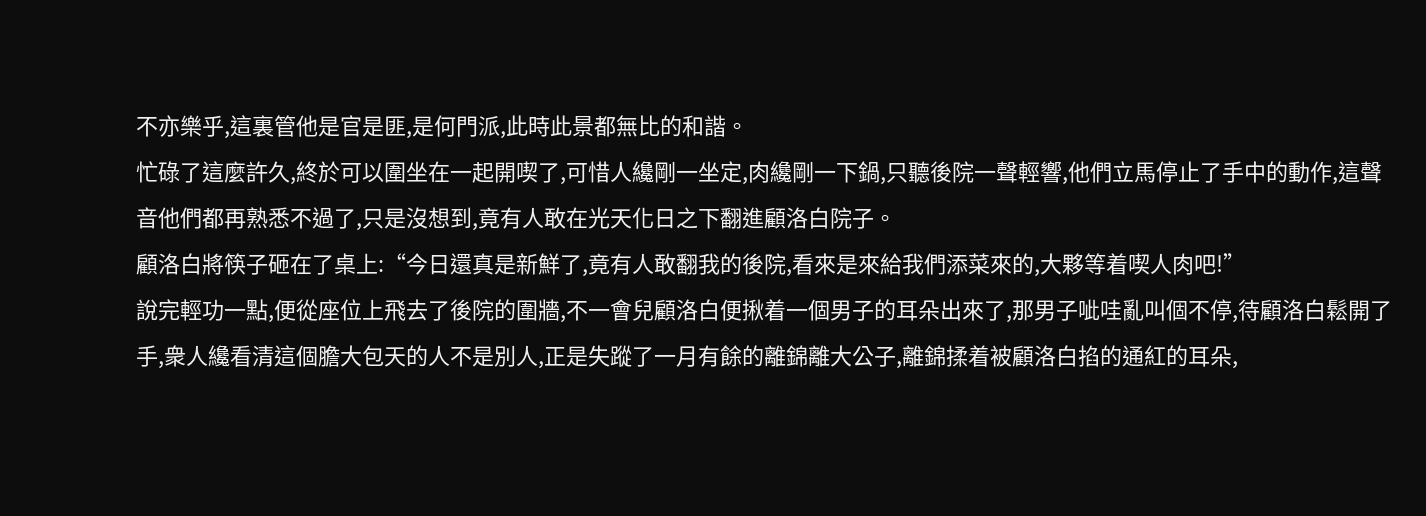不亦樂乎,這裏管他是官是匪,是何門派,此時此景都無比的和諧。
忙碌了這麼許久,終於可以圍坐在一起開喫了,可惜人纔剛一坐定,肉纔剛一下鍋,只聽後院一聲輕響,他們立馬停止了手中的動作,這聲音他們都再熟悉不過了,只是沒想到,竟有人敢在光天化日之下翻進顧洛白院子。
顧洛白將筷子砸在了桌上:“今日還真是新鮮了,竟有人敢翻我的後院,看來是來給我們添菜來的,大夥等着喫人肉吧!”
說完輕功一點,便從座位上飛去了後院的圍牆,不一會兒顧洛白便揪着一個男子的耳朵出來了,那男子呲哇亂叫個不停,待顧洛白鬆開了手,衆人纔看清這個膽大包天的人不是別人,正是失蹤了一月有餘的離錦離大公子,離錦揉着被顧洛白掐的通紅的耳朵,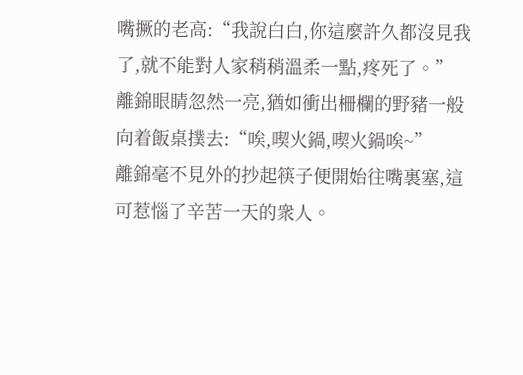嘴撅的老高:“我說白白,你這麼許久都沒見我了,就不能對人家稍稍溫柔一點,疼死了。”
離錦眼睛忽然一亮,猶如衝出柵欄的野豬一般向着飯桌撲去:“唉,喫火鍋,喫火鍋唉~”
離錦毫不見外的抄起筷子便開始往嘴裏塞,這可惹惱了辛苦一天的衆人。